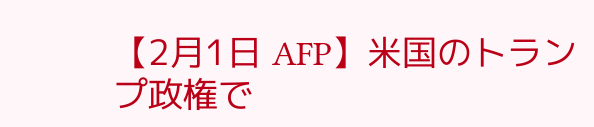【2月1日 AFP】米国のトランプ政権で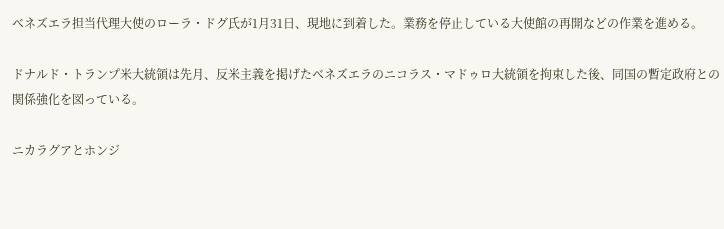ベネズエラ担当代理大使のローラ・ドグ氏が1月31日、現地に到着した。業務を停止している大使館の再開などの作業を進める。

ドナルド・トランプ米大統領は先月、反米主義を掲げたベネズエラのニコラス・マドゥロ大統領を拘束した後、同国の暫定政府との関係強化を図っている。

ニカラグアとホンジ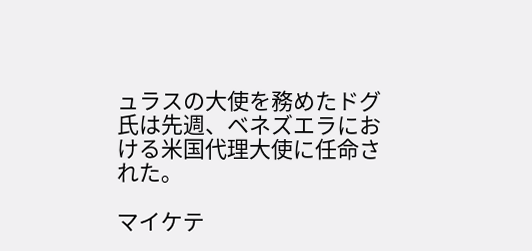ュラスの大使を務めたドグ氏は先週、ベネズエラにおける米国代理大使に任命された。

マイケテ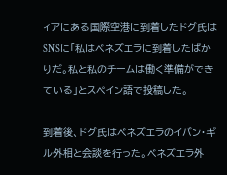ィアにある国際空港に到着したドグ氏はSNSに「私はベネズエラに到着したばかりだ。私と私のチームは働く準備ができている」とスペイン語で投稿した。

到着後、ドグ氏はベネズエラのイバン・ギル外相と会談を行った。ベネズエラ外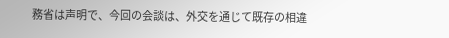務省は声明で、今回の会談は、外交を通じて既存の相違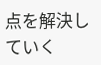点を解決していく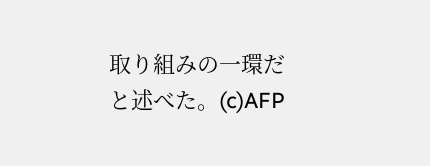取り組みの一環だと述べた。(c)AFP